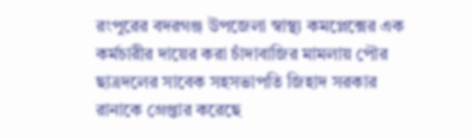রংপুরের বদরগঞ্জ উপজেলা স্বাস্থ্য কমপ্লেক্সের এক কর্মচারীর দায়ের করা চাঁদাবাজির মামলায় পৌর ছাত্রদলের সাবেক সহসভাপতি জিহাদ সরকার রানাকে গ্রেপ্তার করেছে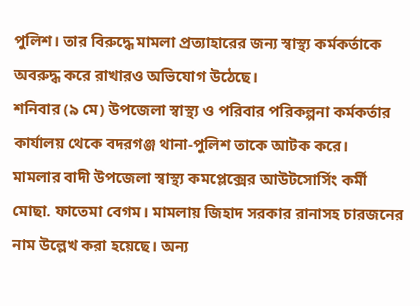পুলিশ। তার বিরুদ্ধে মামলা প্রত্যাহারের জন্য স্বাস্থ্য কর্মকর্তাকে অবরুদ্ধ করে রাখারও অভিযোগ উঠেছে।
শনিবার (৯ মে) উপজেলা স্বাস্থ্য ও পরিবার পরিকল্পনা কর্মকর্তার কার্যালয় থেকে বদরগঞ্জ থানা-পুলিশ তাকে আটক করে।
মামলার বাদী উপজেলা স্বাস্থ্য কমপ্লেক্সের আউটসোর্সিং কর্মী মোছা. ফাতেমা বেগম। মামলায় জিহাদ সরকার রানাসহ চারজনের নাম উল্লেখ করা হয়েছে। অন্য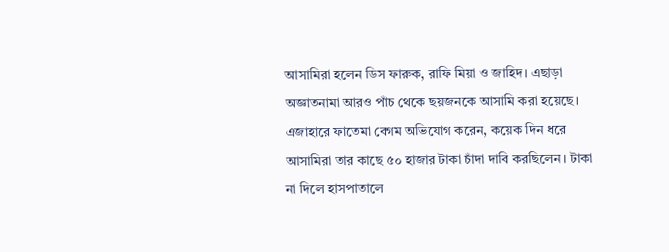আসামিরা হলেন ডিস ফারুক, রাফি মিয়া ও জাহিদ। এছাড়া অজ্ঞাতনামা আরও পাঁচ থেকে ছয়জনকে আসামি করা হয়েছে।
এজাহারে ফাতেমা বেগম অভিযোগ করেন, কয়েক দিন ধরে আসামিরা তার কাছে ৫০ হাজার টাকা চাঁদা দাবি করছিলেন। টাকা না দিলে হাসপাতালে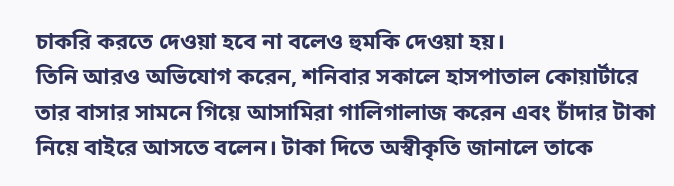চাকরি করতে দেওয়া হবে না বলেও হুমকি দেওয়া হয়।
তিনি আরও অভিযোগ করেন, শনিবার সকালে হাসপাতাল কোয়ার্টারে তার বাসার সামনে গিয়ে আসামিরা গালিগালাজ করেন এবং চাঁদার টাকা নিয়ে বাইরে আসতে বলেন। টাকা দিতে অস্বীকৃতি জানালে তাকে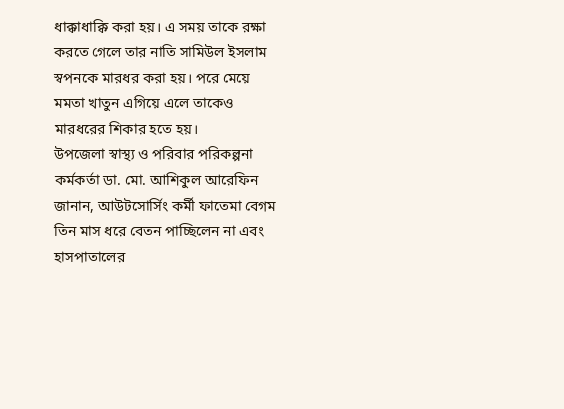ধাক্কাধাক্কি করা হয়। এ সময় তাকে রক্ষা করতে গেলে তার নাতি সামিউল ইসলাম স্বপনকে মারধর করা হয়। পরে মেয়ে মমতা খাতুন এগিয়ে এলে তাকেও মারধরের শিকার হতে হয়।
উপজেলা স্বাস্থ্য ও পরিবার পরিকল্পনা কর্মকর্তা ডা. মো. আশিকুল আরেফিন জানান, আউটসোর্সিং কর্মী ফাতেমা বেগম তিন মাস ধরে বেতন পাচ্ছিলেন না এবং হাসপাতালের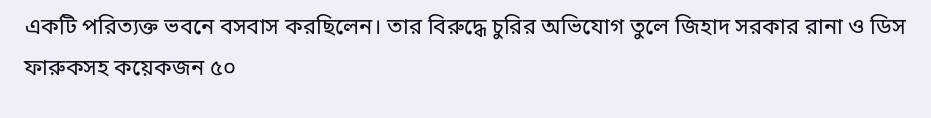একটি পরিত্যক্ত ভবনে বসবাস করছিলেন। তার বিরুদ্ধে চুরির অভিযোগ তুলে জিহাদ সরকার রানা ও ডিস ফারুকসহ কয়েকজন ৫০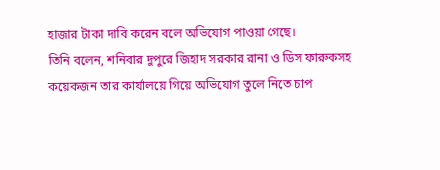হাজার টাকা দাবি করেন বলে অভিযোগ পাওয়া গেছে।
তিনি বলেন, শনিবার দুপুরে জিহাদ সরকার রানা ও ডিস ফারুকসহ কয়েকজন তার কার্যালয়ে গিয়ে অভিযোগ তুলে নিতে চাপ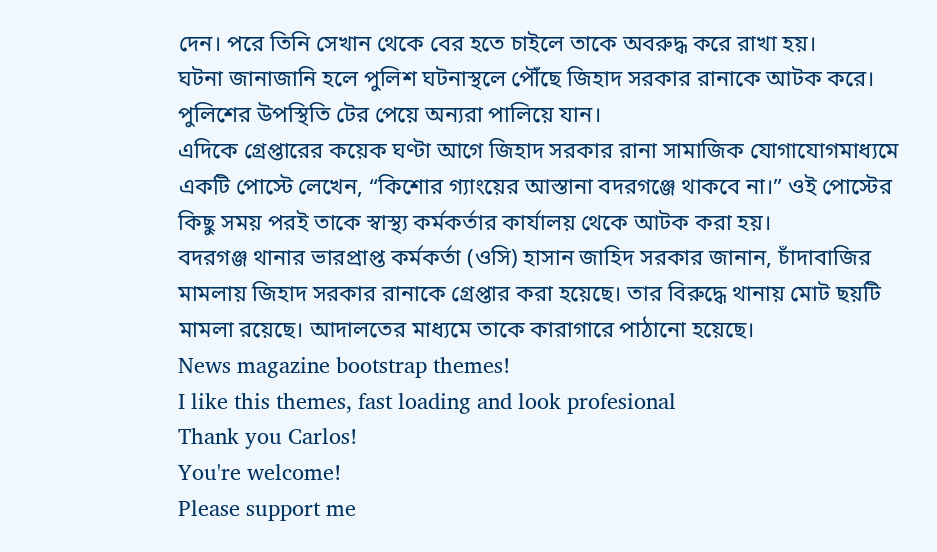দেন। পরে তিনি সেখান থেকে বের হতে চাইলে তাকে অবরুদ্ধ করে রাখা হয়।
ঘটনা জানাজানি হলে পুলিশ ঘটনাস্থলে পৌঁছে জিহাদ সরকার রানাকে আটক করে। পুলিশের উপস্থিতি টের পেয়ে অন্যরা পালিয়ে যান।
এদিকে গ্রেপ্তারের কয়েক ঘণ্টা আগে জিহাদ সরকার রানা সামাজিক যোগাযোগমাধ্যমে একটি পোস্টে লেখেন, “কিশোর গ্যাংয়ের আস্তানা বদরগঞ্জে থাকবে না।” ওই পোস্টের কিছু সময় পরই তাকে স্বাস্থ্য কর্মকর্তার কার্যালয় থেকে আটক করা হয়।
বদরগঞ্জ থানার ভারপ্রাপ্ত কর্মকর্তা (ওসি) হাসান জাহিদ সরকার জানান, চাঁদাবাজির মামলায় জিহাদ সরকার রানাকে গ্রেপ্তার করা হয়েছে। তার বিরুদ্ধে থানায় মোট ছয়টি মামলা রয়েছে। আদালতের মাধ্যমে তাকে কারাগারে পাঠানো হয়েছে।
News magazine bootstrap themes!
I like this themes, fast loading and look profesional
Thank you Carlos!
You're welcome!
Please support me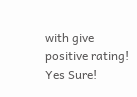with give positive rating!
Yes Sure!